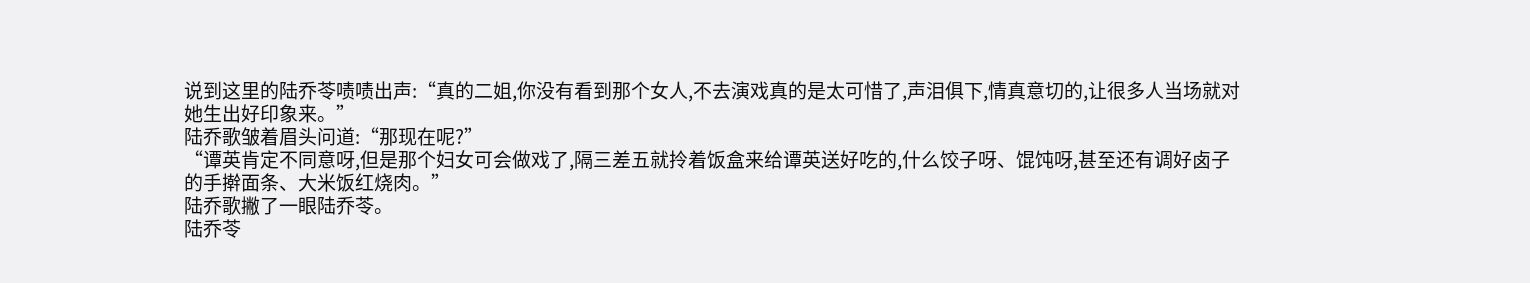说到这里的陆乔苓啧啧出声:“真的二姐,你没有看到那个女人,不去演戏真的是太可惜了,声泪俱下,情真意切的,让很多人当场就对她生出好印象来。”
陆乔歌皱着眉头问道:“那现在呢?”
“谭英肯定不同意呀,但是那个妇女可会做戏了,隔三差五就拎着饭盒来给谭英送好吃的,什么饺子呀、馄饨呀,甚至还有调好卤子的手擀面条、大米饭红烧肉。”
陆乔歌撇了一眼陆乔苓。
陆乔苓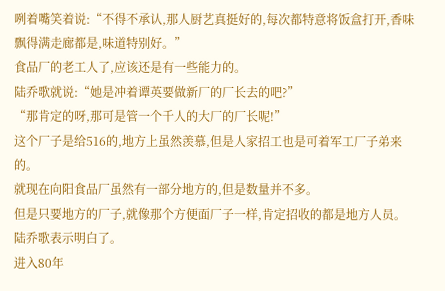咧着嘴笑着说:“不得不承认,那人厨艺真挺好的,每次都特意将饭盒打开,香味飘得满走廊都是,味道特别好。”
食品厂的老工人了,应该还是有一些能力的。
陆乔歌就说:“她是冲着谭英要做新厂的厂长去的吧?”
“那肯定的呀,那可是管一个千人的大厂的厂长呢!”
这个厂子是给516的,地方上虽然羡慕,但是人家招工也是可着军工厂子弟来的。
就现在向阳食品厂虽然有一部分地方的,但是数量并不多。
但是只要地方的厂子,就像那个方便面厂子一样,肯定招收的都是地方人员。
陆乔歌表示明白了。
进入80年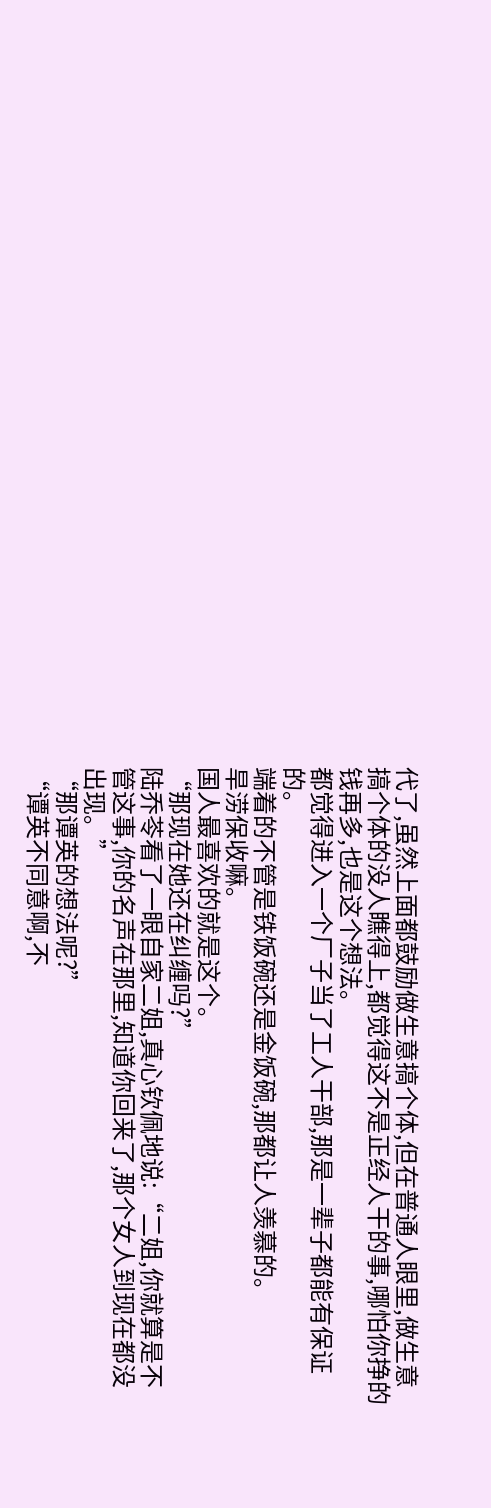代了,虽然上面都鼓励做生意搞个体,但在普通人眼里,做生意搞个体的没人瞧得上,都觉得这不是正经人干的事,哪怕你挣的钱再多,也是这个想法。
都觉得进入一个厂子当了工人干部,那是一辈子都能有保证的。
端着的不管是铁饭碗还是金饭碗,那都让人羡慕的。
旱涝保收嘛。
国人最喜欢的就是这个。
“那现在她还在纠缠吗?”
陆乔苓看了一眼自家二姐,真心钦佩地说:“二姐,你就算是不管这事,你的名声在那里,知道你回来了,那个女人到现在都没出现。”
“那谭英的想法呢?”
“谭英不同意啊,不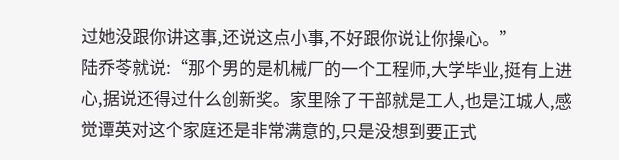过她没跟你讲这事,还说这点小事,不好跟你说让你操心。”
陆乔苓就说:“那个男的是机械厂的一个工程师,大学毕业,挺有上进心,据说还得过什么创新奖。家里除了干部就是工人,也是江城人,感觉谭英对这个家庭还是非常满意的,只是没想到要正式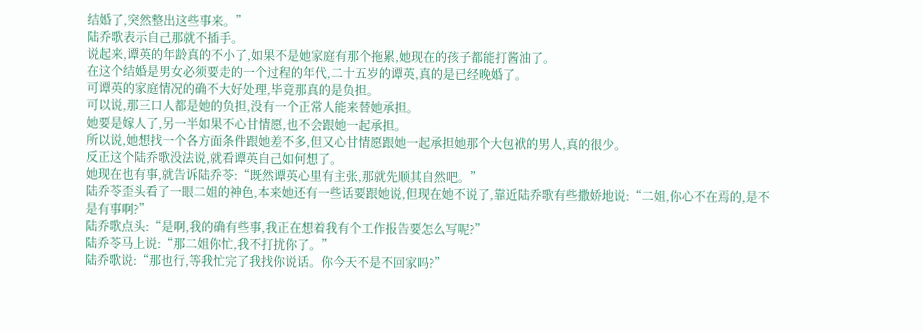结婚了,突然整出这些事来。”
陆乔歌表示自己那就不插手。
说起来,谭英的年龄真的不小了,如果不是她家庭有那个拖累,她现在的孩子都能打酱油了。
在这个结婚是男女必须要走的一个过程的年代,二十五岁的谭英,真的是已经晚婚了。
可谭英的家庭情况的确不大好处理,毕竟那真的是负担。
可以说,那三口人都是她的负担,没有一个正常人能来替她承担。
她要是嫁人了,另一半如果不心甘情愿,也不会跟她一起承担。
所以说,她想找一个各方面条件跟她差不多,但又心甘情愿跟她一起承担她那个大包袱的男人,真的很少。
反正这个陆乔歌没法说,就看谭英自己如何想了。
她现在也有事,就告诉陆乔苓:“既然谭英心里有主张,那就先顺其自然吧。”
陆乔苓歪头看了一眼二姐的神色,本来她还有一些话要跟她说,但现在她不说了,靠近陆乔歌有些撒娇地说:“二姐,你心不在焉的,是不是有事啊?”
陆乔歌点头:“是啊,我的确有些事,我正在想着我有个工作报告要怎么写呢?”
陆乔苓马上说:“那二姐你忙,我不打扰你了。”
陆乔歌说:“那也行,等我忙完了我找你说话。你今天不是不回家吗?”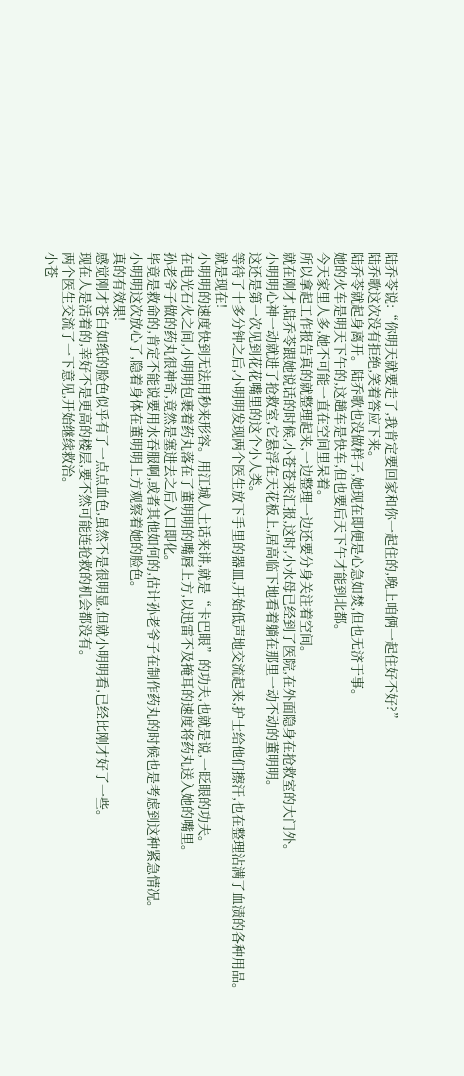陆乔苓说:“你明天就要走了,我肯定要回家和你一起住的,晚上咱俩一起住好不好?”
陆乔歌这次没有拒绝,笑着答应下来。
陆乔苓就起身离开。陆乔歌也没做样子,她现在即便是心急如焚,但也无济于事。
她的火车是明天下午的,这趟车是快车,但也要后天下午才能到北都。
今天家里人多,她不可能一直在空间里呆着。
所以拿起工作报告真的就整理起来,一边整理一边还要分身关注着空间。
就在刚才,陆乔苓跟她说话的时候,小苍苍来汇报,这时,小水母已经到了医院,在外面隐身在抢救室的大门外。
小明明心神一动就进了抢救室,它悬浮在天花板上,居高临下地看着躺在那里一动不动的董明明。
这还是第一次见到花花嘴里的这个小人类。
等待了十多分钟之后,小明明发现两个医生放下手里的器皿,开始低声地交流起来,护士给他们擦汗,也在整理沾满了血渍的各种用品。
就是现在!
小明明的速度快到无法用秒来形容。用江城人土话来讲,就是“卡巴眼”的功夫,也就是说,一眨眼的功夫。
在电光石火之间,小明明包裹着药丸落在了董明明的嘴唇上方,以迅雷不及掩耳的速度将药丸送入她的嘴里。
孙老爷子做的药丸很神奇,竟然是塞进去之后入口即化。
毕竟是救命的,肯定不能说要用水吞服啊,或者其他如何的,估计孙老爷子在制作药丸的时候也是考虑到这种紧急情况。
小明明这次放心了,隐着身体在董明明上方观察着她的脸色。
真的有效果!
感觉刚才苍白如纸的脸色似乎有了一点点血色,虽然不是很明显,但就小明明看,已经比刚才好了一些。
现在人是活着的,幸好不是更高的楼层,要不然可能连抢救的机会都没有。
两个医生交流了一下意见,开始继续救治。
小苍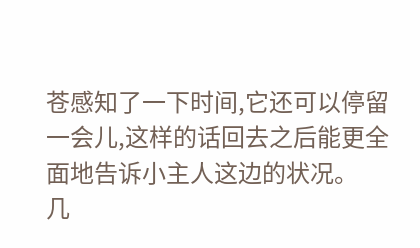苍感知了一下时间,它还可以停留一会儿,这样的话回去之后能更全面地告诉小主人这边的状况。
几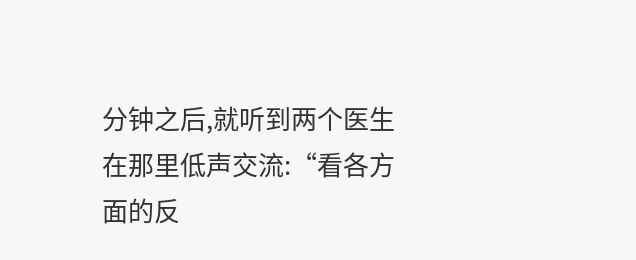分钟之后,就听到两个医生在那里低声交流:“看各方面的反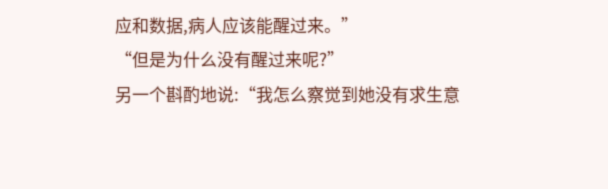应和数据,病人应该能醒过来。”
“但是为什么没有醒过来呢?”
另一个斟酌地说:“我怎么察觉到她没有求生意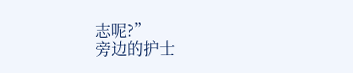志呢?”
旁边的护士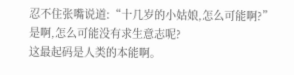忍不住张嘴说道:“十几岁的小姑娘,怎么可能啊?”
是啊,怎么可能没有求生意志呢?
这最起码是人类的本能啊。